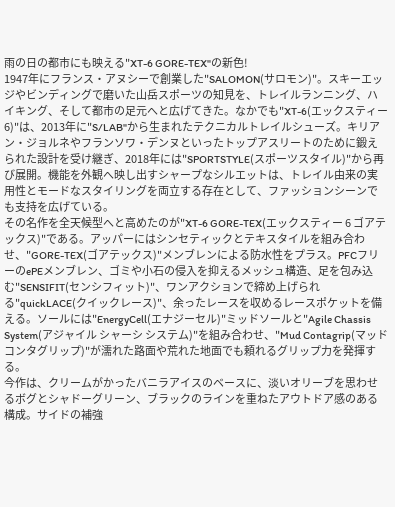雨の日の都市にも映える"XT-6 GORE-TEX"の新色!
1947年にフランス・アヌシーで創業した"SALOMON(サロモン)"。スキーエッジやビンディングで磨いた山岳スポーツの知見を、トレイルランニング、ハイキング、そして都市の足元へと広げてきた。なかでも"XT-6(エックスティー 6)"は、2013年に"S/LAB"から生まれたテクニカルトレイルシューズ。キリアン・ジョルネやフランソワ・デンヌといったトップアスリートのために鍛えられた設計を受け継ぎ、2018年には"SPORTSTYLE(スポーツスタイル)"から再び展開。機能を外観へ映し出すシャープなシルエットは、トレイル由来の実用性とモードなスタイリングを両立する存在として、ファッションシーンでも支持を広げている。
その名作を全天候型へと高めたのが"XT-6 GORE-TEX(エックスティー 6 ゴアテックス)"である。アッパーにはシンセティックとテキスタイルを組み合わせ、"GORE-TEX(ゴアテックス)"メンブレンによる防水性をプラス。PFCフリーのePEメンブレン、ゴミや小石の侵入を抑えるメッシュ構造、足を包み込む"SENSIFIT(センシフィット)"、ワンアクションで締め上げられる"quickLACE(クイックレース)"、余ったレースを収めるレースポケットを備える。ソールには"EnergyCell(エナジーセル)"ミッドソールと"Agile Chassis System(アジャイル シャーシ システム)"を組み合わせ、"Mud Contagrip(マッド コンタグリップ)"が濡れた路面や荒れた地面でも頼れるグリップ力を発揮する。
今作は、クリームがかったバニラアイスのベースに、淡いオリーブを思わせるボグとシャドーグリーン、ブラックのラインを重ねたアウトドア感のある構成。サイドの補強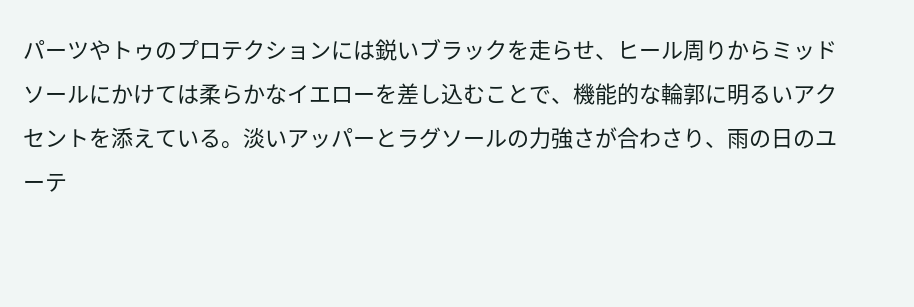パーツやトゥのプロテクションには鋭いブラックを走らせ、ヒール周りからミッドソールにかけては柔らかなイエローを差し込むことで、機能的な輪郭に明るいアクセントを添えている。淡いアッパーとラグソールの力強さが合わさり、雨の日のユーテ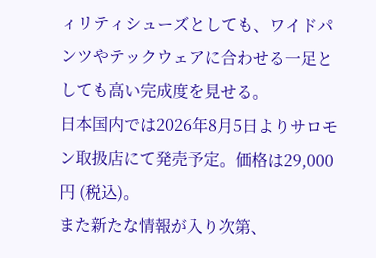ィリティシューズとしても、ワイドパンツやテックウェアに合わせる一足としても高い完成度を見せる。
日本国内では2026年8月5日よりサロモン取扱店にて発売予定。価格は29,000円 (税込)。
また新たな情報が入り次第、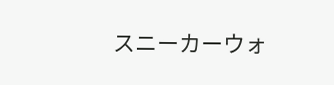スニーカーウォ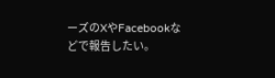ーズのXやFacebookなどで報告したい。